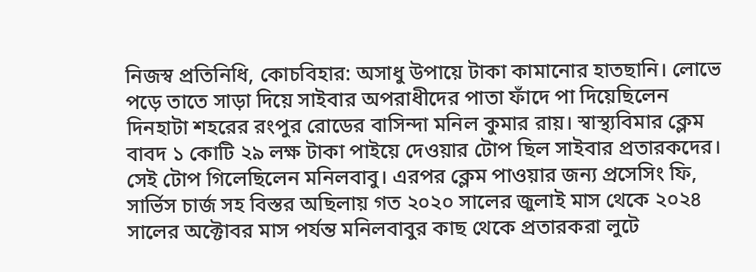নিজস্ব প্রতিনিধি, কোচবিহার: অসাধু উপায়ে টাকা কামানোর হাতছানি। লোভে পড়ে তাতে সাড়া দিয়ে সাইবার অপরাধীদের পাতা ফাঁদে পা দিয়েছিলেন দিনহাটা শহরের রংপুর রোডের বাসিন্দা মনিল কুমার রায়। স্বাস্থ্যবিমার ক্লেম বাবদ ১ কোটি ২৯ লক্ষ টাকা পাইয়ে দেওয়ার টোপ ছিল সাইবার প্রতারকদের। সেই টোপ গিলেছিলেন মনিলবাবু। এরপর ক্লেম পাওয়ার জন্য প্রসেসিং ফি, সার্ভিস চার্জ সহ বিস্তর অছিলায় গত ২০২০ সালের জুলাই মাস থেকে ২০২৪ সালের অক্টোবর মাস পর্যন্ত মনিলবাবুর কাছ থেকে প্রতারকরা লুটে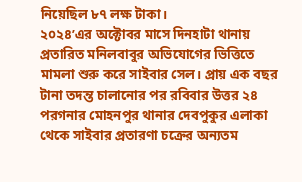নিয়েছিল ৮৭ লক্ষ টাকা।
২০২৪’এর অক্টোবর মাসে দিনহাটা থানায় প্রতারিত মনিলবাবুর অভিযোগের ভিত্তিতে মামলা শুরু করে সাইবার সেল। প্রায় এক বছর টানা তদন্ত চালানোর পর রবিবার উত্তর ২৪ পরগনার মোহনপুর থানার দেবপুকুর এলাকা থেকে সাইবার প্রতারণা চক্রের অন্যতম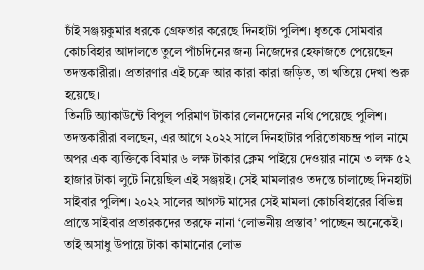চাঁই সঞ্জয়কুমার ধরকে গ্রেফতার করেছে দিনহাটা পুলিশ। ধৃতকে সোমবার কোচবিহার আদালতে তুলে পাঁচদিনের জন্য নিজেদের হেফাজতে পেয়েছেন তদন্তকারীরা। প্রতারণার এই চক্রে আর কারা কারা জড়িত, তা খতিয়ে দেখা শুরু হয়েছে।
তিনটি অ্যাকাউন্টে বিপুল পরিমাণ টাকার লেনদেনের নথি পেয়েছে পুলিশ। তদন্তকারীরা বলছেন, এর আগে ২০২২ সালে দিনহাটার পরিতোষচন্দ্র পাল নামে অপর এক ব্যক্তিকে বিমার ৬ লক্ষ টাকার ক্লেম পাইয়ে দেওয়ার নামে ৩ লক্ষ ৫২ হাজার টাকা লুটে নিয়েছিল এই সঞ্জয়ই। সেই মামলারও তদন্তে চালাচ্ছে দিনহাটা সাইবার পুলিশ। ২০২২ সালের আগস্ট মাসের সেই মামলা কোচবিহারের বিভিন্ন প্রান্তে সাইবার প্রতারকদের তরফে নানা ‘লোভনীয় প্রস্তাব’ পাচ্ছেন অনেকেই। তাই অসাধু উপায়ে টাকা কামানোর লোভ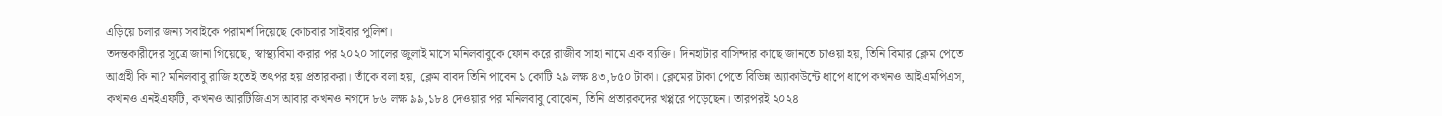এড়িয়ে চলার জন্য সবাইকে পরামর্শ দিয়েছে কোচবার সাইবার পুলিশ।
তদন্তকারীদের সূত্রে জানা গিয়েছে, স্বাস্থ্যবিমা করার পর ২০২০ সালের জুলাই মাসে মনিলবাবুকে ফোন করে রাজীব সাহা নামে এক ব্যক্তি। দিনহাটার বাসিন্দার কাছে জানতে চাওয়া হয়, তিনি বিমার ক্লেম পেতে আগ্রহী কি না? মনিলবাবু রাজি হতেই তৎপর হয় প্রতারকরা। তাঁকে বলা হয়, ক্লেম বাবদ তিনি পাবেন ১ কোটি ২৯ লক্ষ ৪৩,৮৫০ টাকা। ক্লেমের টাকা পেতে বিভিন্ন অ্যাকাউন্টে ধাপে ধাপে কখনও আইএমপিএস, কখনও এনইএফটি, কখনও আরটিজিএস আবার কখনও নগদে ৮৬ লক্ষ ৯৯,১৮৪ দেওয়ার পর মনিলবাবু বোঝেন, তিনি প্রতারকদের খপ্পরে পড়েছেন। তারপরই ২০২৪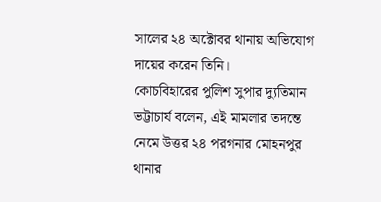সালের ২৪ অক্টোবর থানায় অভিযোগ দায়ের করেন তিনি।
কোচবিহারের পুলিশ সুপার দ্যুতিমান ভট্টাচার্য বলেন, এই মামলার তদন্তে নেমে উত্তর ২৪ পরগনার মোহনপুর থানার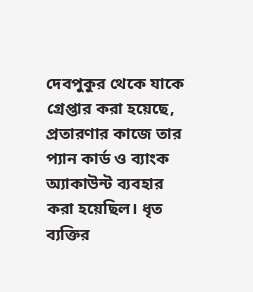দেবপুকুর থেকে যাকে গ্রেপ্তার করা হয়েছে, প্রতারণার কাজে তার প্যান কার্ড ও ব্যাংক অ্যাকাউন্ট ব্যবহার করা হয়েছিল। ধৃত ব্যক্তির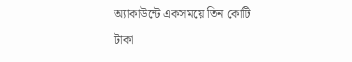অ্যাকাউন্টে একসময়ে তিন কোটি টাকা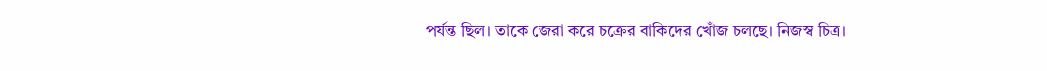পর্যন্ত ছিল। তাকে জেরা করে চক্রের বাকিদের খোঁজ চলছে। নিজস্ব চিত্র।